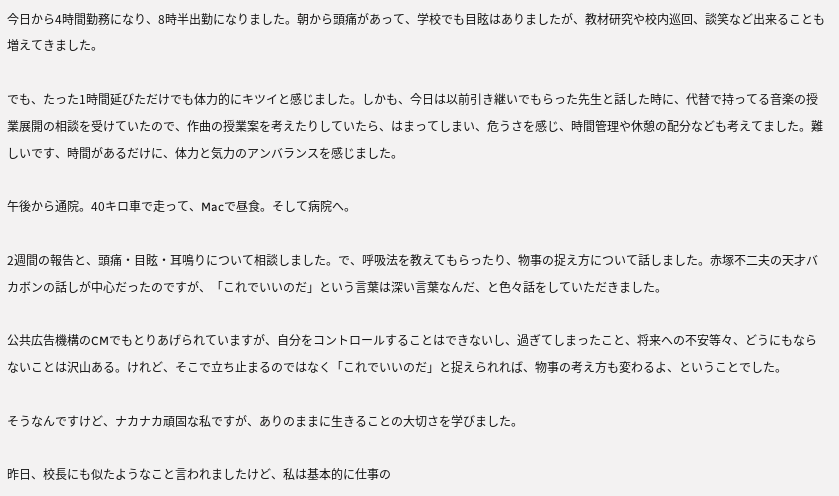今日から4時間勤務になり、8時半出勤になりました。朝から頭痛があって、学校でも目眩はありましたが、教材研究や校内巡回、談笑など出来ることも増えてきました。

でも、たった1時間延びただけでも体力的にキツイと感じました。しかも、今日は以前引き継いでもらった先生と話した時に、代替で持ってる音楽の授業展開の相談を受けていたので、作曲の授業案を考えたりしていたら、はまってしまい、危うさを感じ、時間管理や休憩の配分なども考えてました。難しいです、時間があるだけに、体力と気力のアンバランスを感じました。

午後から通院。40キロ車で走って、Macで昼食。そして病院へ。

2週間の報告と、頭痛・目眩・耳鳴りについて相談しました。で、呼吸法を教えてもらったり、物事の捉え方について話しました。赤塚不二夫の天才バカボンの話しが中心だったのですが、「これでいいのだ」という言葉は深い言葉なんだ、と色々話をしていただきました。

公共広告機構のCMでもとりあげられていますが、自分をコントロールすることはできないし、過ぎてしまったこと、将来への不安等々、どうにもならないことは沢山ある。けれど、そこで立ち止まるのではなく「これでいいのだ」と捉えられれば、物事の考え方も変わるよ、ということでした。

そうなんですけど、ナカナカ頑固な私ですが、ありのままに生きることの大切さを学びました。

昨日、校長にも似たようなこと言われましたけど、私は基本的に仕事の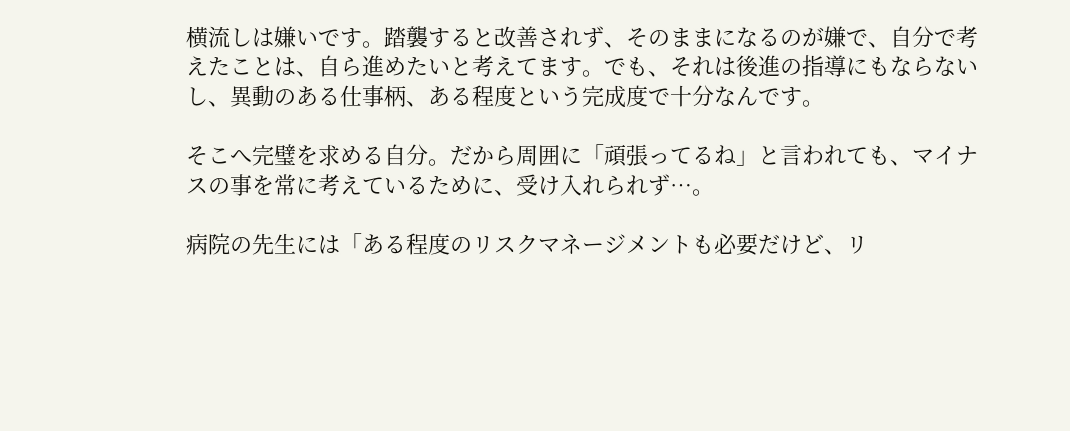横流しは嫌いです。踏襲すると改善されず、そのままになるのが嫌で、自分で考えたことは、自ら進めたいと考えてます。でも、それは後進の指導にもならないし、異動のある仕事柄、ある程度という完成度で十分なんです。

そこへ完璧を求める自分。だから周囲に「頑張ってるね」と言われても、マイナスの事を常に考えているために、受け入れられず…。

病院の先生には「ある程度のリスクマネージメントも必要だけど、リ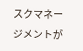スクマネージメントが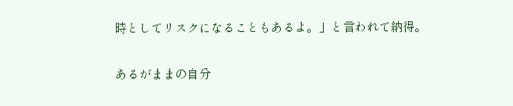時としてリスクになることもあるよ。」と言われて納得。

あるがままの自分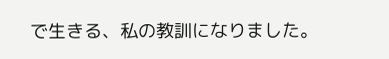で生きる、私の教訓になりました。